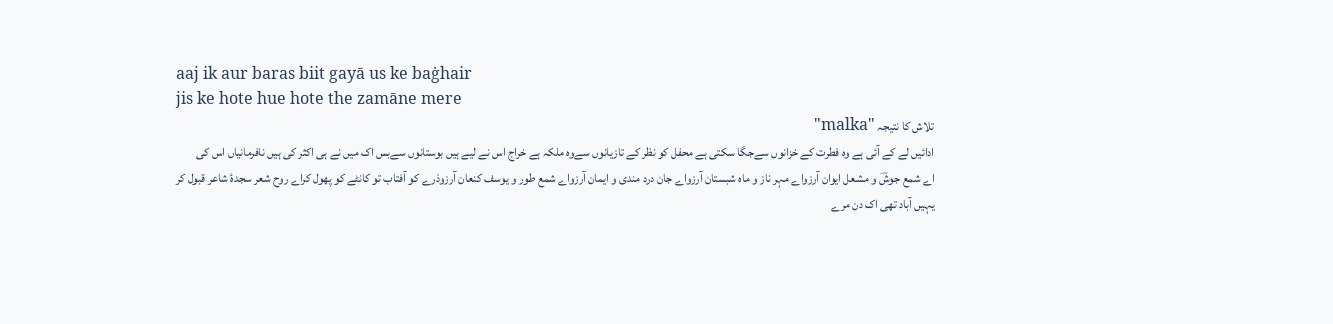aaj ik aur baras biit gayā us ke baġhair
jis ke hote hue hote the zamāne mere
تلاش کا نتیجہ "malka"
ادائیں لے کے آئی ہے وہ فطرت کے خزانوں سےجگا سکتی ہے محفل کو نظر کے تازیانوں سےوہ ملکہ ہے خراج اس نے لیے ہیں بوستانوں سےبس اک میں نے ہی اکثر کی ہیں نافرمانیاں اس کی
اے شمع جوشؔ و مشعل ایوان آرزواے مہر ناز و ماہ شبستان آرزواے جان درد مندی و ایمان آرزواے شمع طور و یوسف کنعان آرزوذرے کو آفتاب تو کانٹے کو پھول کراے روح شعر سجدۂ شاعر قبول کر
یہیں آباد تھی اک دن مرے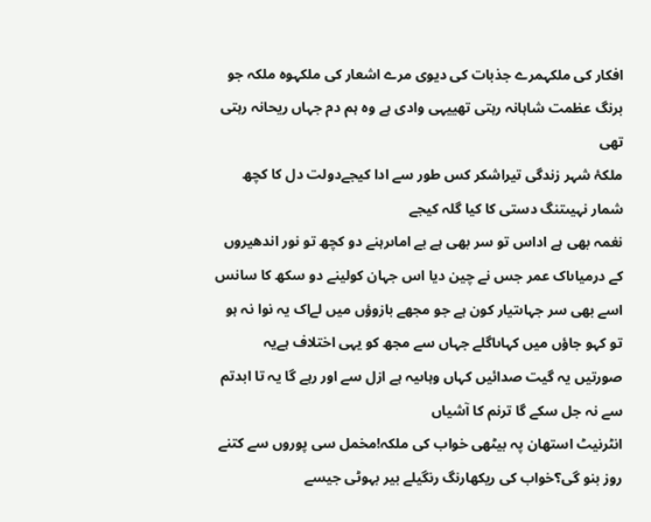افکار کی ملکہمرے جذبات کی دیوی مرے اشعار کی ملکہوہ ملکہ جو برنگ عظمت شاہانہ رہتی تھییہی وادی ہے وہ ہم دم جہاں ریحانہ رہتی تھی
ملکۂ شہر زندگی تیراشکر کس طور سے ادا کیجےدولت دل کا کچھ شمار نہیںتنگ دستی کا کیا گلہ کیجے
نغمہ بھی ہے اداس تو سر بھی ہے بے اماںرہنے دو کچھ تو نور اندھیروں کے درمیاںاک عمر جس نے چین دیا اس جہان کولینے دو سکھ کا سانس اسے بھی سر جہاںتیار کون ہے جو مجھے بازوؤں میں لےاک یہ نوا نہ ہو تو کہو جاؤں میں کہاںاگلے جہاں سے مجھ کو یہی اختلاف ہےیہ صورتیں یہ گیت صدائیں کہاں وہاںیہ ہے ازل سے اور رہے گا یہ تا ابدتم سے نہ جل سکے گا ترنم کا آشیاں
انٹرنیٹ استھان پہ بیٹھی خواب کی ملکہ!مخمل سی پوروں سے کتنے روز بنو گی؟خواب کی ریکھارنگ رنگیلے بیر بہوٹی جیسے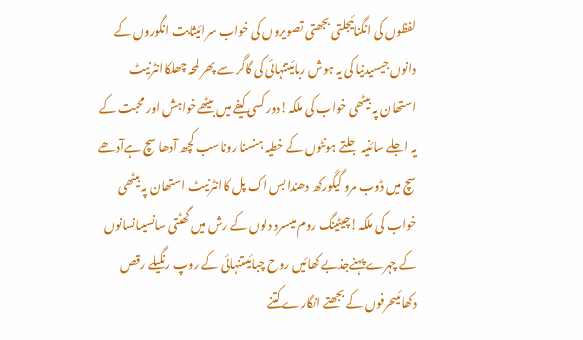لفظوں کی انگنائیجلتی بجھتی تصویروں کی خواب سرائیثابت انگوروں کے دانوں جیسیدنیا کی یہ ہوش ربائیتنہائی کی گاگر سے پھر لمحہ چھلکاانٹرنیٹ استھان پہ بیٹھی خواب کی ملکہ!دور کسی کیفے میں بیٹھےخواہش اور محبت کے یہ اجلے سائنیہ جلتے ہونٹوں کے خطیہ ہنسنا روناسب کچھ آدھا سچ ہےآدھے سچ میں ڈوب مرو گیگورکھ دھندا بس اک پل کاانٹرنیٹ استھان پہ بیٹھی خواب کی ملکہ!چیٹینگ روم میںسرد دلوں کے رش میں گھٹتی سانسیںانسانوں کے چہرے پہنےجذبے کھائیں روح چبائیںتنہائی کے روپ رنگیلے رقص دکھائیںحرفوں کے بجھتے انگارےکتنے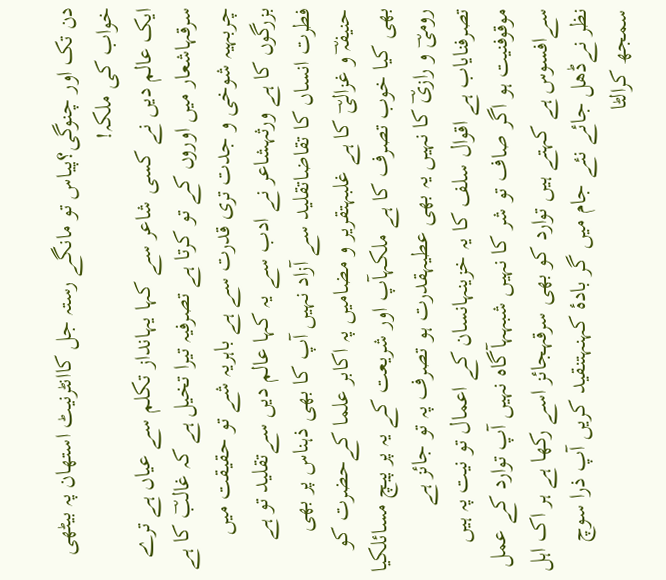دن تک اور چنوگی؟پیاس تو مانگے رستہ جل کاانٹرنیٹ استھان پہ بیٹھی خواب کی ملکہ!
ایک عالم دیں نے کسی شاعر سے کہا یہانداز تکلم سے عیاں ہے ترے سرقہاشعار میں اوروں کے تو کرتا ہے تصرفیہ تیرا تخیل ہے کہ غالبؔ کا ہے چربہیہ شوخی و جدت تری قدرت سے ہے باہریہ شے تو حقیقت میں بزرگوں کا ہے ورثہشاعر نے ادب سے یہ کہا عالم دیں سےتقلید تو ہے فطرت انساں کا تقاضاتقلید سے آزاد نہیں آپ کا بھی ذہناس پر بھی حنیفہؔ و غزالیؔ کا ہے غلبہتقریر و مضامیں پہ اکابر علما کےحضرت کو بھی کیا خوب تصرف کا ہے ملکہآپ اور شریعت کے یہ پر پیچ مسائلکیا رومیؔ و رازیؔ کا نہیں یہ بھی عطیہقدرت ہو تصرف پہ تو جائز ہے تصرفنایاب ہے اقوال سلف کا یہ خزینہانسان کے اعمال تو نیت پہ ہیں موقوفنیت ہو اگر صاف تو شر کا نہیں شبہہآگاہ نہیں آپ توارد کے عمل سےافسوس ہے کہتے ہیں توارد کو بھی سرقہجائز اسے رکھا ہے ہر اک اہل نظر نےڈھل جائے نئے جام میں گر بادۂ کہنہتنقید کریں آپ ذرا سوچ سمجھ کرالٹا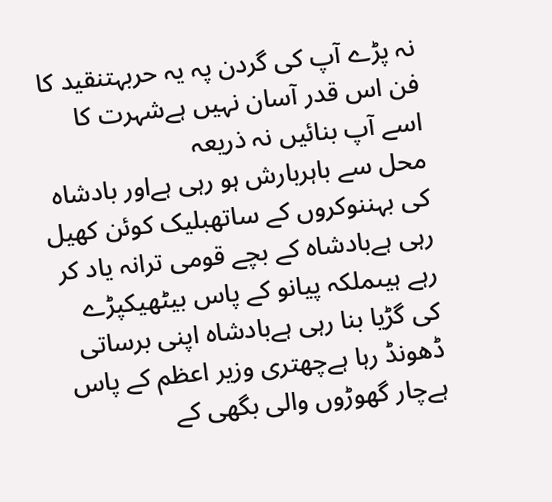نہ پڑے آپ کی گردن پہ یہ حربہتنقید کا فن اس قدر آسان نہیں ہےشہرت کا اسے آپ بنائیں نہ ذریعہ
محل سے باہربارش ہو رہی ہےاور بادشاہ کی بہننوکروں کے ساتھبلیک کوئن کھیل رہی ہےبادشاہ کے بچے قومی ترانہ یاد کر رہے ہیںملکہ پیانو کے پاس بیٹھیکپڑے کی گڑیا بنا رہی ہےبادشاہ اپنی برساتی ڈھونڈ رہا ہےچھتری وزیر اعظم کے پاس ہےچار گھوڑوں والی بگھی کے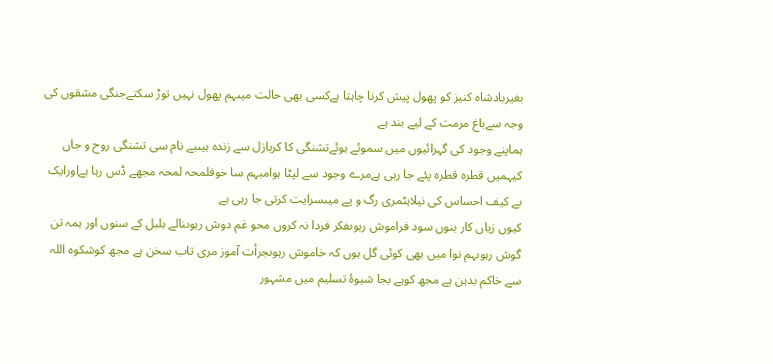بغیربادشاہ کنیز کو پھول پیش کرنا چاہتا ہےکسی بھی حالت میںہم پھول نہیں توڑ سکتےجنگی مشقوں کی وجہ سےباغ مرمت کے لیے بند ہے
ہماپنے وجود کی گہرائیوں میں سموئے ہوئےتشنگی کا کربازل سے زندہ ہیںبے نام سی تشنگی روح و جاں کیہمیں قطرہ قطرہ پئے جا رہی ہےمرے وجود سے لپٹا ہوامبہم سا خوفلمحہ لمحہ مجھے ڈس رہا ہےاورایک بے کیف احساس کی نیلاہٹمری رگ و پے میںسرایت کرتی جا رہی ہے
کیوں زیاں کار بنوں سود فراموش رہوںفکر فردا نہ کروں محو غم دوش رہوںنالے بلبل کے سنوں اور ہمہ تن گوش رہوںہم نوا میں بھی کوئی گل ہوں کہ خاموش رہوںجرأت آموز مری تاب سخن ہے مجھ کوشکوہ اللہ سے خاکم بدہن ہے مجھ کوہے بجا شیوۂ تسلیم میں مشہور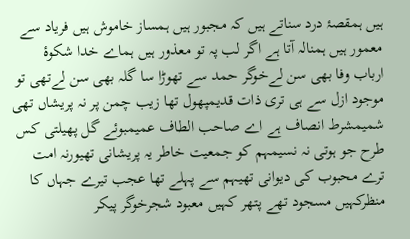ہیں ہمقصۂ درد سناتے ہیں کہ مجبور ہیں ہمساز خاموش ہیں فریاد سے معمور ہیں ہمنالہ آتا ہے اگر لب پہ تو معذور ہیں ہماے خدا شکوۂ ارباب وفا بھی سن لےخوگر حمد سے تھوڑا سا گلہ بھی سن لےتھی تو موجود ازل سے ہی تری ذات قدیمپھول تھا زیب چمن پر نہ پریشاں تھی شمیمشرط انصاف ہے اے صاحب الطاف عمیمبوئے گل پھیلتی کس طرح جو ہوتی نہ نسیمہم کو جمعیت خاطر یہ پریشانی تھیورنہ امت ترے محبوب کی دیوانی تھیہم سے پہلے تھا عجب تیرے جہاں کا منظرکہیں مسجود تھے پتھر کہیں معبود شجرخوگر پیکر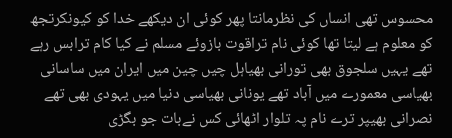محسوس تھی انساں کی نظرمانتا پھر کوئی ان دیکھے خدا کو کیونکرتجھ کو معلوم ہے لیتا تھا کوئی نام تراقوت بازوئے مسلم نے کیا کام ترابس رہے تھے یہیں سلجوق بھی تورانی بھیاہل چیں چین میں ایران میں ساسانی بھیاسی معمورے میں آباد تھے یونانی بھیاسی دنیا میں یہودی بھی تھے نصرانی بھیپر ترے نام پہ تلوار اٹھائی کس نےبات جو بگڑی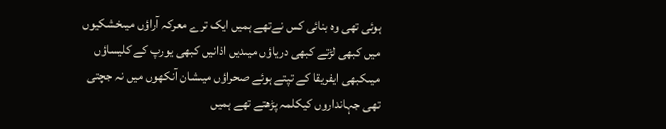ہوئی تھی وہ بنائی کس نےتھے ہمیں ایک ترے معرکہ آراؤں میںخشکیوں میں کبھی لڑتے کبھی دریاؤں میںدیں اذانیں کبھی یورپ کے کلیساؤں میںکبھی ایفریقا کے تپتے ہوئے صحراؤں میںشان آنکھوں میں نہ جچتی تھی جہانداروں کیکلمہ پڑھتے تھے ہمیں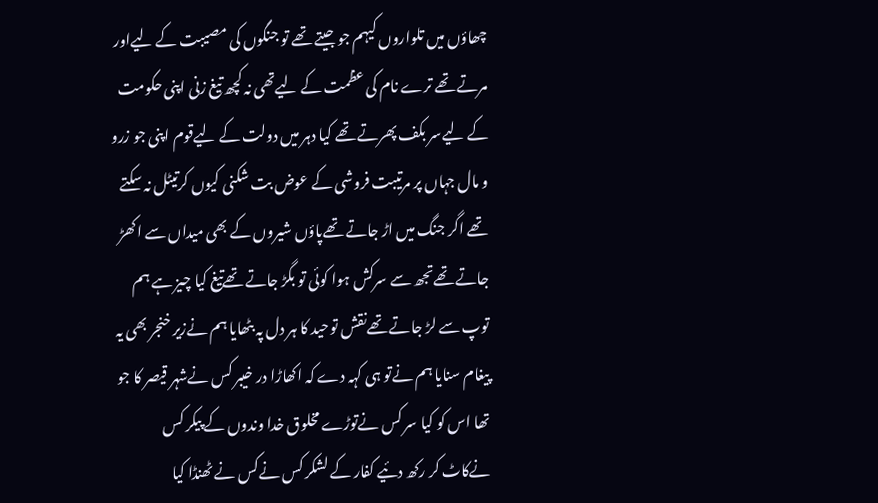چھاؤں میں تلواروں کیہم جو جیتے تھے تو جنگوں کی مصیبت کے لیےاور مرتے تھے ترے نام کی عظمت کے لیےتھی نہ کچھ تیغ زنی اپنی حکومت کے لیےسر بکف پھرتے تھے کیا دہر میں دولت کے لیےقوم اپنی جو زرو و مال جہاں پر مرتیبت فروشی کے عوض بت شکنی کیوں کرتیٹل نہ سکتے تھے اگر جنگ میں اڑ جاتے تھےپاؤں شیروں کے بھی میداں سے اکھڑ جاتے تھےتجھ سے سرکش ہوا کوئی تو بگڑ جاتے تھےتیغ کیا چیز ہے ہم توپ سے لڑ جاتے تھےنقش توحید کا ہر دل پہ بٹھایا ہم نےزیر خنجر بھی یہ پیغام سنایا ہم نےتو ہی کہہ دے کہ اکھاڑا در خیبر کس نےشہر قیصر کا جو تھا اس کو کیا سر کس نےتوڑے مخلوق خدا وندوں کے پیکر کس نےکاٹ کر رکھ دئیے کفار کے لشکر کس نےکس نے ٹھنڈا کیا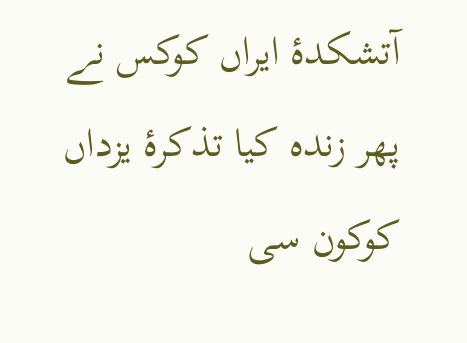آتشکدۂ ایراں کوکس نے پھر زندہ کیا تذکرۂ یزداں کوکون سی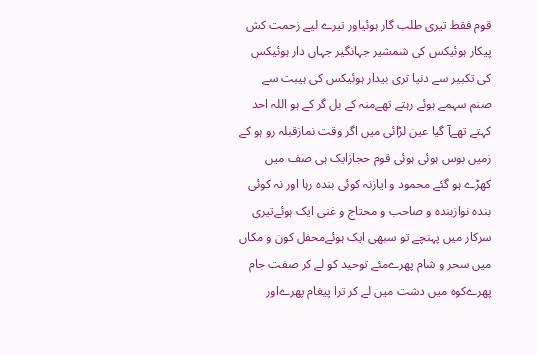قوم فقط تیری طلب گار ہوئیاور تیرے لیے زحمت کش پیکار ہوئیکس کی شمشیر جہانگیر جہاں دار ہوئیکس کی تکبیر سے دنیا تری بیدار ہوئیکس کی ہیبت سے صنم سہمے ہوئے رہتے تھےمنہ کے بل گر کے ہو اللہ احد کہتے تھےآ گیا عین لڑائی میں اگر وقت نمازقبلہ رو ہو کے زمیں بوس ہوئی ہوئی قوم حجازایک ہی صف میں کھڑے ہو گئے محمود و ایازنہ کوئی بندہ رہا اور نہ کوئی بندہ نوازبندہ و صاحب و محتاج و غنی ایک ہوئےتیری سرکار میں پہنچے تو سبھی ایک ہوئےمحفل کون و مکاں میں سحر و شام پھرےمئے توحید کو لے کر صفت جام پھرےکوہ میں دشت میں لے کر ترا پیغام پھرےاور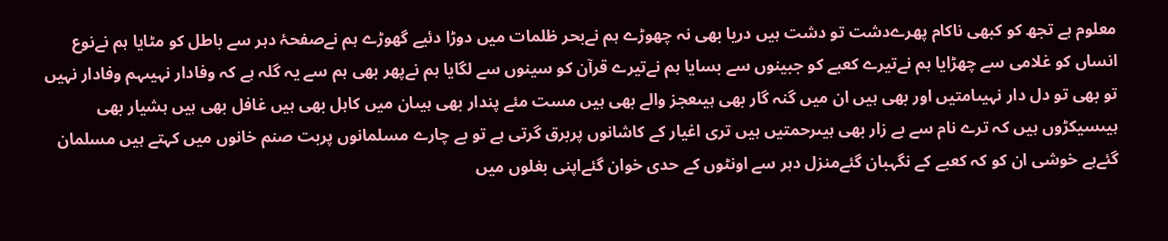معلوم ہے تجھ کو کبھی ناکام پھرےدشت تو دشت ہیں دریا بھی نہ چھوڑے ہم نےبحر ظلمات میں دوڑا دئیے گھوڑے ہم نےصفحۂ دہر سے باطل کو مٹایا ہم نےنوع انساں کو غلامی سے چھڑایا ہم نےتیرے کعبے کو جبینوں سے بسایا ہم نےتیرے قرآن کو سینوں سے لگایا ہم نےپھر بھی ہم سے یہ گلہ ہے کہ وفادار نہیںہم وفادار نہیں تو بھی تو دل دار نہیںامتیں اور بھی ہیں ان میں گنہ گار بھی ہیںعجز والے بھی ہیں مست مئے پندار بھی ہیںان میں کاہل بھی ہیں غافل بھی ہیں ہشیار بھی ہیںسیکڑوں ہیں کہ ترے نام سے بے زار بھی ہیںرحمتیں ہیں تری اغیار کے کاشانوں پربرق گرتی ہے تو بے چارے مسلمانوں پربت صنم خانوں میں کہتے ہیں مسلمان گئےہے خوشی ان کو کہ کعبے کے نگہبان گئےمنزل دہر سے اونٹوں کے حدی خوان گئےاپنی بغلوں میں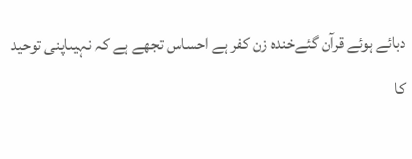دبائے ہوئے قرآن گئےخندہ زن کفر ہے احساس تجھے ہے کہ نہیںاپنی توحید کا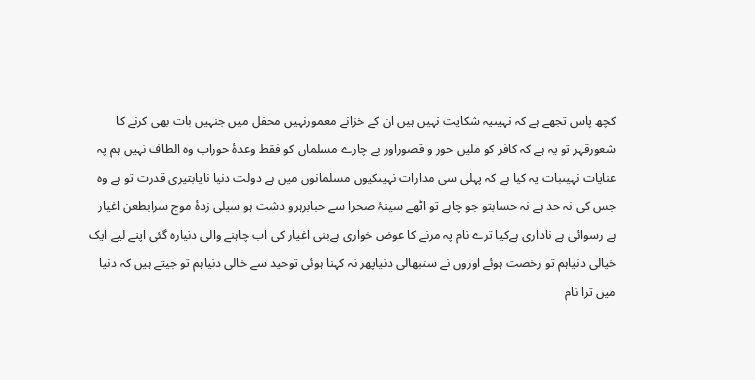کچھ پاس تجھے ہے کہ نہیںیہ شکایت نہیں ہیں ان کے خزانے معمورنہیں محفل میں جنہیں بات بھی کرنے کا شعورقہر تو یہ ہے کہ کافر کو ملیں حور و قصوراور بے چارے مسلماں کو فقط وعدۂ حوراب وہ الطاف نہیں ہم پہ عنایات نہیںبات یہ کیا ہے کہ پہلی سی مدارات نہیںکیوں مسلمانوں میں ہے دولت دنیا نایابتیری قدرت تو ہے وہ جس کی نہ حد ہے نہ حسابتو جو چاہے تو اٹھے سینۂ صحرا سے حبابرہرو دشت ہو سیلی زدۂ موج سرابطعن اغیار ہے رسوائی ہے ناداری ہےکیا ترے نام پہ مرنے کا عوض خواری ہےبنی اغیار کی اب چاہنے والی دنیارہ گئی اپنے لیے ایک خیالی دنیاہم تو رخصت ہوئے اوروں نے سنبھالی دنیاپھر نہ کہنا ہوئی توحید سے خالی دنیاہم تو جیتے ہیں کہ دنیا میں ترا نام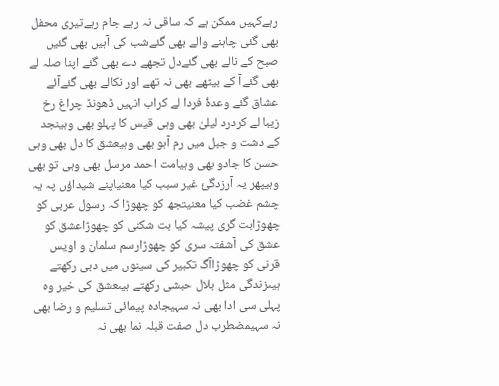رہےکہیں ممکن ہے کہ ساقی نہ رہے جام رہےتیری محفل بھی گئی چاہنے والے بھی گئےشب کی آہیں بھی گئیں صبح کے نالے بھی گئےدل تجھے دے بھی گئے اپنا صلہ لے بھی گئےآ کے بیٹھے بھی نہ تھے اور نکالے بھی گئےآئے عشاق گئے وعدۂ فردا لے کراب انہیں ڈھونڈ چراغ رخ زیبا لے کردرد لیلیٰ بھی وہی قیس کا پہلو بھی وہینجد کے دشت و جبل میں رم آہو بھی وہیعشق کا دل بھی وہی حسن کا جادو بھی وہیامت احمد مرسل بھی وہی تو بھی وہیپھر یہ آرزدگئ غیر سبب کیا معنیاپنے شیداؤں پہ یہ چشم غضب کیا معنیتجھ کو چھوڑا کہ رسول عربی کو چھوڑابت گری پیشہ کیا بت شکنی کو چھوڑاعشق کو عشق کی آشفتہ سری کو چھوڑارسم سلمان و اویس قرنی کو چھوڑاآگ تکبیر کی سینوں میں دبی رکھتے ہیںزندگی مثل بلال حبشی رکھتے ہیںعشق کی خیر وہ پہلی سی ادا بھی نہ سہیجادہ پیمائی تسلیم و رضا بھی نہ سہیمضطرب دل صفت قبلہ نما بھی نہ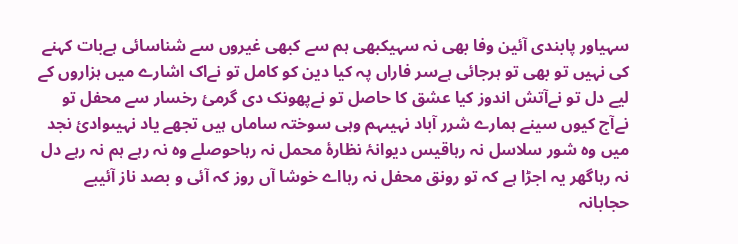سہیاور پابندی آئین وفا بھی نہ سہیکبھی ہم سے کبھی غیروں سے شناسائی ہےبات کہنے کی نہیں تو بھی تو ہرجائی ہےسر فاراں پہ کیا دین کو کامل تو نےاک اشارے میں ہزاروں کے لیے دل تو نےآتش اندوز کیا عشق کا حاصل تو نےپھونک دی گرمئ رخسار سے محفل تو نےآج کیوں سینے ہمارے شرر آباد نہیںہم وہی سوختہ ساماں ہیں تجھے یاد نہیںوادیٔ نجد میں وہ شور سلاسل نہ رہاقیس دیوانۂ نظارۂ محمل نہ رہاحوصلے وہ نہ رہے ہم نہ رہے دل نہ رہاگھر یہ اجڑا ہے کہ تو رونق محفل نہ رہااے خوشا آں روز کہ آئی و بصد ناز آئیبے حجابانہ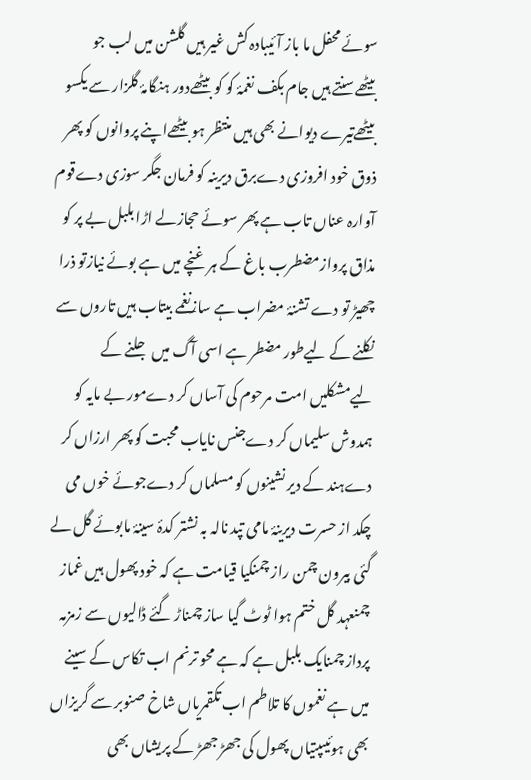سوئے محفل ما باز آئیبادہ کش غیر ہیں گلشن میں لب جو بیٹھےسنتے ہیں جام بکف نغمۂ کو کو بیٹھےدور ہنگامۂ گلزار سے یکسو بیٹھےتیرے دیوانے بھی ہیں منتظر ہو بیٹھےاپنے پروانوں کو پھر ذوق خود افروزی دےبرق دیرینہ کو فرمان جگر سوزی دےقوم آوارہ عناں تاب ہے پھر سوئے حجازلے اڑا بلبل بے پر کو مذاق پروازمضطرب باغ کے ہر غنچے میں ہے بوئے نیازتو ذرا چھیڑ تو دے تشنۂ مضراب ہے سازنغمے بیتاب ہیں تاروں سے نکلنے کے لیےطور مضطر ہے اسی آگ میں جلنے کے لیےمشکلیں امت مرحوم کی آساں کر دےمور بے مایہ کو ہمدوش سلیماں کر دےجنس نایاب محبت کو پھر ارزاں کر دےہند کے دیر نشینوں کو مسلماں کر دےجوئے خوں می چکد از حسرت دیرینۂ مامی تپد نالہ بہ نشتر کدۂ سینۂ مابوئے گل لے گئی بیرون چمن راز چمنکیا قیامت ہے کہ خود پھول ہیں غماز چمنعہد گل ختم ہوا ٹوٹ گیا ساز چمناڑ گئے ڈالیوں سے زمزمہ پرداز چمنایک بلبل ہے کہ ہے محو ترنم اب تکاس کے سینے میں ہے نغموں کا تلاطم اب تکقمریاں شاخ صنوبر سے گریزاں بھی ہوئیںپتیاں پھول کی جھڑ جھڑ کے پریشاں بھی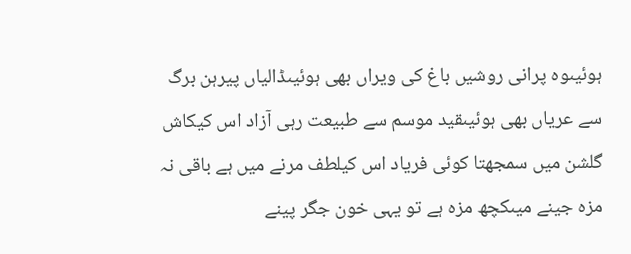ہوئیںوہ پرانی روشیں باغ کی ویراں بھی ہوئیںڈالیاں پیرہن برگ سے عریاں بھی ہوئیںقید موسم سے طبیعت رہی آزاد اس کیکاش گلشن میں سمجھتا کوئی فریاد اس کیلطف مرنے میں ہے باقی نہ مزہ جینے میںکچھ مزہ ہے تو یہی خون جگر پینے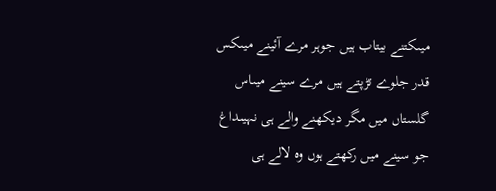میںکتنے بیتاب ہیں جوہر مرے آئینے میںکس قدر جلوے تڑپتے ہیں مرے سینے میںاس گلستاں میں مگر دیکھنے والے ہی نہیںداغ جو سینے میں رکھتے ہوں وہ لالے ہی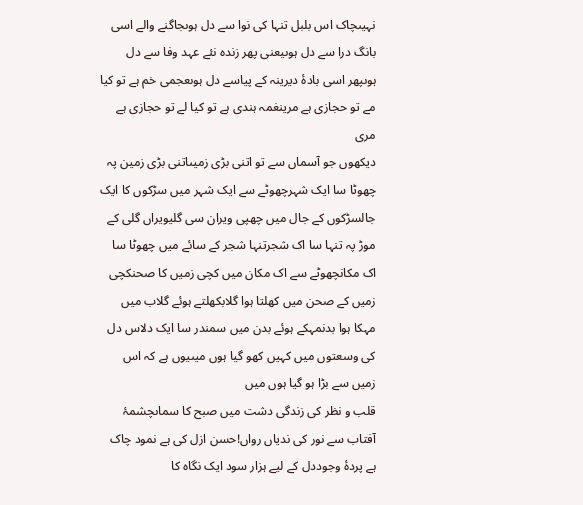نہیںچاک اس بلبل تنہا کی نوا سے دل ہوںجاگنے والے اسی بانگ درا سے دل ہوںیعنی پھر زندہ نئے عہد وفا سے دل ہوںپھر اسی بادۂ دیرینہ کے پیاسے دل ہوںعجمی خم ہے تو کیا مے تو حجازی ہے مرینغمہ ہندی ہے تو کیا لے تو حجازی ہے مری
دیکھوں جو آسماں سے تو اتنی بڑی زمیںاتنی بڑی زمین پہ چھوٹا سا ایک شہرچھوٹے سے ایک شہر میں سڑکوں کا ایک جالسڑکوں کے جال میں چھپی ویران سی گلیویراں گلی کے موڑ پہ تنہا سا اک شجرتنہا شجر کے سائے میں چھوٹا سا اک مکانچھوٹے سے اک مکان میں کچی زمیں کا صحنکچی زمیں کے صحن میں کھلتا ہوا گلابکھلتے ہوئے گلاب میں مہکا ہوا بدنمہکے ہوئے بدن میں سمندر سا ایک دلاس دل کی وسعتوں میں کہیں کھو گیا ہوں میںیوں ہے کہ اس زمیں سے بڑا ہو گیا ہوں میں
قلب و نظر کی زندگی دشت میں صبح کا سماںچشمۂ آفتاب سے نور کی ندیاں رواں!حسن ازل کی ہے نمود چاک ہے پردۂ وجوددل کے لیے ہزار سود ایک نگاہ کا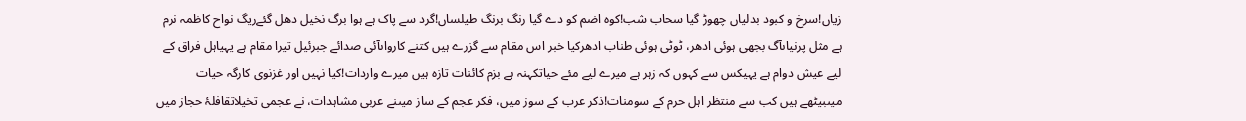زیاں!سرخ و کبود بدلیاں چھوڑ گیا سحاب شب!کوہ اضم کو دے گیا رنگ برنگ طیلساں!گرد سے پاک ہے ہوا برگ نخیل دھل گئےریگ نواح کاظمہ نرم ہے مثل پرنیاںآگ بجھی ہوئی ادھر، ٹوٹی ہوئی طناب ادھرکیا خبر اس مقام سے گزرے ہیں کتنے کارواںآئی صدائے جبرئیل تیرا مقام ہے یہیاہل فراق کے لیے عیش دوام ہے یہیکس سے کہوں کہ زہر ہے میرے لیے مئے حیاتکہنہ ہے بزم کائنات تازہ ہیں میرے واردات!کیا نہیں اور غزنوی کارگہ حیات میںبیٹھے ہیں کب سے منتظر اہل حرم کے سومنات!ذکر عرب کے سوز میں، فکر عجم کے ساز میںنے عربی مشاہدات، نے عجمی تخیلاتقافلۂ حجاز میں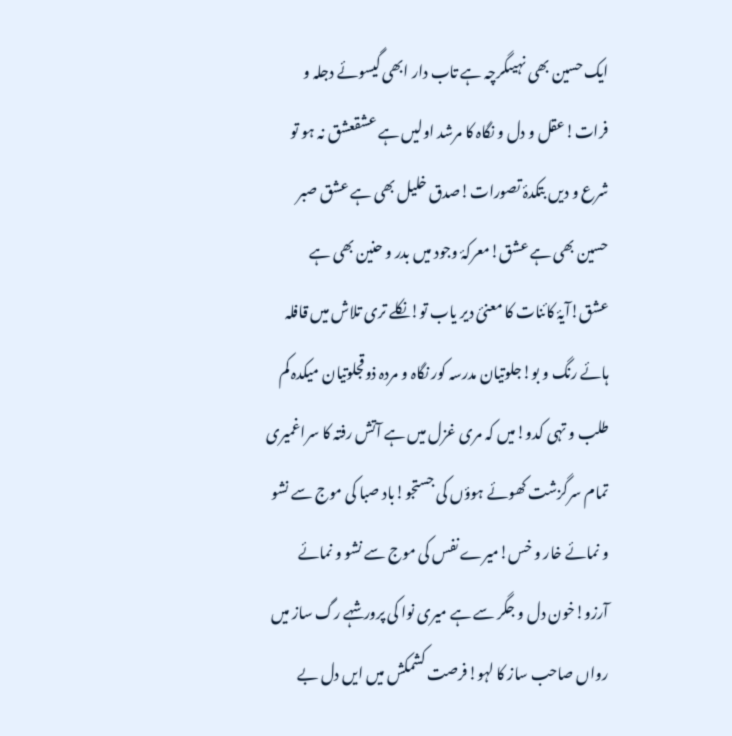ایک حسین بھی نہیںگرچہ ہے تاب دار ابھی گیسوئے دجلہ و فرات!عقل و دل و نگاہ کا مرشد اولیں ہے عشقعشق نہ ہو تو شرع و دیں بتکدۂ تصورات!صدق خلیل بھی ہے عشق صبر حسین بھی ہے عشق!معرکۂ وجود میں بدر و حنین بھی ہے عشق!آیۂ کائنات کا معنئ دیر یاب تو!نکلے تری تلاش میں قافلہ ہائے رنگ و بو!جلوتیان مدرسہ کور نگاہ و مردہ ذوقجلوتیان میکدہ کم طلب و تہی کدو!میں کہ مری غزل میں ہے آتش رفتہ کا سراغمیری تمام سرگزشت کھوئے ہوؤں کی جستجو!باد صبا کی موج سے نشو و نمائے خار و خس!میرے نفس کی موج سے نشو و نمائے آرزو!خون دل و جگر سے ہے میری نوا کی پرورشہے رگ ساز میں رواں صاحب ساز کا لہو!فرصت کشمکش میں ایں دل بے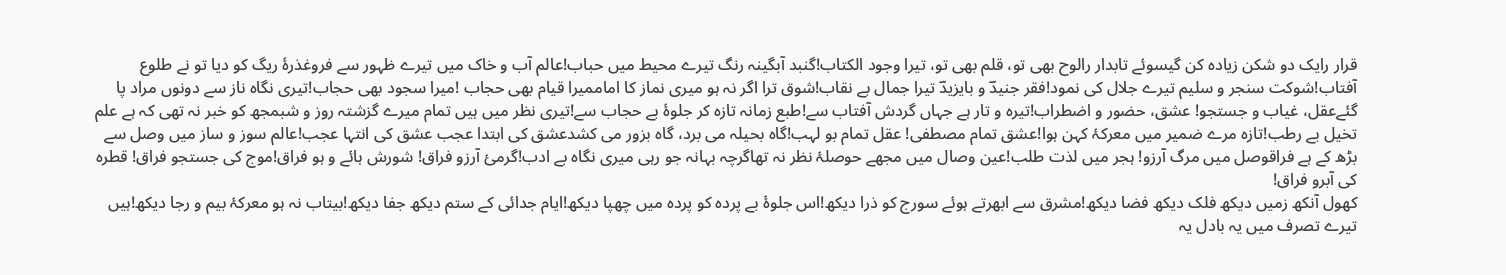قرار رایک دو شکن زیادہ کن گیسوئے تابدار رالوح بھی تو، قلم بھی تو، تیرا وجود الکتاب!گنبد آبگینہ رنگ تیرے محیط میں حباب!عالم آب و خاک میں تیرے ظہور سے فروغذرۂ ریگ کو دیا تو نے طلوع آفتاب!شوکت سنجر و سلیم تیرے جلال کی نمود!فقر جنیدؔ و بایزیدؔ تیرا جمال بے نقاب!شوق ترا اگر نہ ہو میری نماز کا اماممیرا قیام بھی حجاب !میرا سجود بھی حجاب!تیری نگاہ ناز سے دونوں مراد پا گئےعقل، غیاب و جستجو! عشق، حضور و اضطراب!تیرہ و تار ہے جہاں گردش آفتاب سے!طبع زمانہ تازہ کر جلوۂ بے حجاب سے!تیری نظر میں ہیں تمام میرے گزشتہ روز و شبمجھ کو خبر نہ تھی کہ ہے علم تخیل بے رطب!تازہ مرے ضمیر میں معرکۂ کہن ہوا!عشق تمام مصطفی! عقل تمام بو لہب!گاہ بحیلہ می برد، گاہ بزور می کشدعشق کی ابتدا عجب عشق کی انتہا عجب!عالم سوز و ساز میں وصل سے بڑھ کے ہے فراقوصل میں مرگ آرزو! ہجر میں لذت طلب!عین وصال میں مجھے حوصلۂ نظر نہ تھاگرچہ بہانہ جو رہی میری نگاہ بے ادب!گرمئ آرزو فراق! شورش ہائے و ہو فراق!موج کی جستجو فراق! قطرہ کی آبرو فراق!
کھول آنکھ زمیں دیکھ فلک دیکھ فضا دیکھ!مشرق سے ابھرتے ہوئے سورج کو ذرا دیکھ!اس جلوۂ بے پردہ کو پردہ میں چھپا دیکھ!ایام جدائی کے ستم دیکھ جفا دیکھ!بیتاب نہ ہو معرکۂ بیم و رجا دیکھ!ہیں تیرے تصرف میں یہ بادل یہ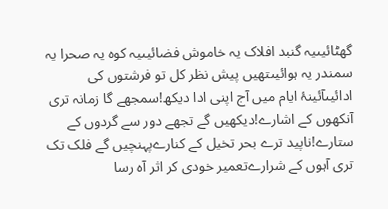گھٹائیںیہ گنبد افلاک یہ خاموش فضائیںیہ کوہ یہ صحرا یہ سمندر یہ ہوائیںتھیں پیش نظر کل تو فرشتوں کی ادائیںآئینۂ ایام میں آج اپنی ادا دیکھ!سمجھے گا زمانہ تری آنکھوں کے اشارے!دیکھیں گے تجھے دور سے گردوں کے ستارے!ناپید ترے بحر تخیل کے کنارےپہنچیں گے فلک تک تری آہوں کے شرارےتعمیر خودی کر اثر آہ رسا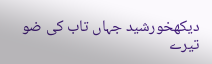دیکھخورشید جہاں تاب کی ضو تیرے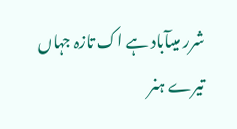شرر میںآباد ہے اک تازہ جہاں تیرے ہنر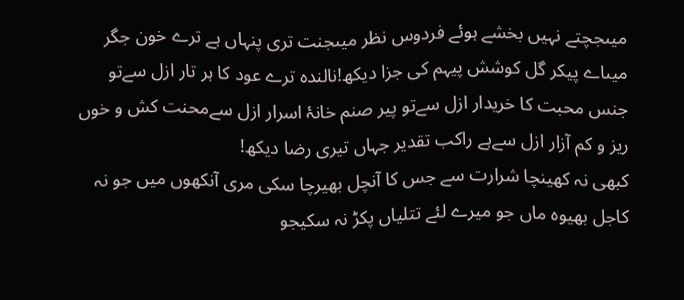میںجچتے نہیں بخشے ہوئے فردوس نظر میںجنت تری پنہاں ہے ترے خون جگر میںاے پیکر گل کوشش پیہم کی جزا دیکھ!نالندہ ترے عود کا ہر تار ازل سےتو جنس محبت کا خریدار ازل سےتو پیر صنم خانۂ اسرار ازل سےمحنت کش و خوں ریز و کم آزار ازل سےہے راکب تقدیر جہاں تیری رضا دیکھ!
کبھی نہ کھینچا شرارت سے جس کا آنچل بھیرچا سکی مری آنکھوں میں جو نہ کاجل بھیوہ ماں جو میرے لئے تتلیاں پکڑ نہ سکیجو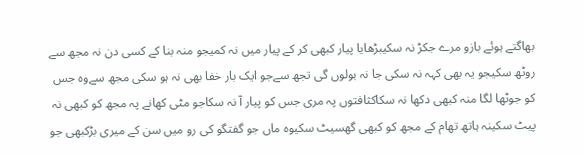بھاگتے ہوئے بازو مرے جکڑ نہ سکیبڑھایا پیار کبھی کر کے پیار میں نہ کمیجو منہ بنا کے کسی دن نہ مجھ سے روٹھ سکیجو یہ بھی کہہ نہ سکی جا نہ بولوں گی تجھ سےجو ایک بار خفا بھی نہ ہو سکی مجھ سےوہ جس کو جوٹھا لگا منہ کبھی دکھا نہ سکاکثافتوں پہ مری جس کو پیار آ نہ سکاجو مٹی کھانے پہ مجھ کو کبھی نہ پیٹ سکینہ ہاتھ تھام کے مجھ کو کبھی گھسیٹ سکیوہ ماں جو گفتگو کی رو میں سن کے میری بڑکبھی جو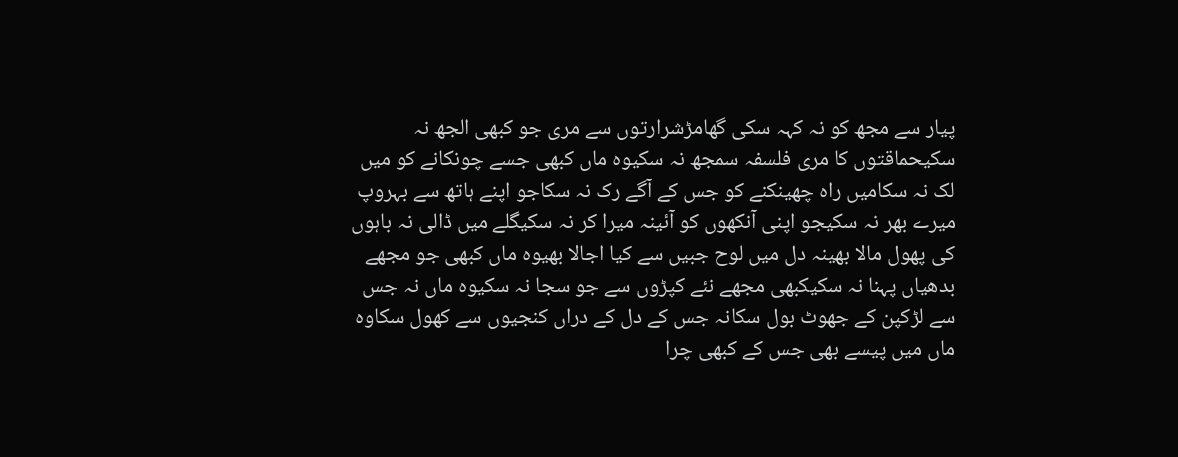پیار سے مجھ کو نہ کہہ سکی گھامڑشرارتوں سے مری جو کبھی الجھ نہ سکیحماقتوں کا مری فلسفہ سمجھ نہ سکیوہ ماں کبھی جسے چونکانے کو میں لک نہ سکامیں راہ چھینکنے کو جس کے آگے رک نہ سکاجو اپنے ہاتھ سے بہروپ میرے بھر نہ سکیجو اپنی آنکھوں کو آئینہ میرا کر نہ سکیگلے میں ڈالی نہ باہوں کی پھول مالا بھینہ دل میں لوح جبیں سے کیا اجالا بھیوہ ماں کبھی جو مجھے بدھیاں پہنا نہ سکیکبھی مجھے نئے کپڑوں سے جو سجا نہ سکیوہ ماں نہ جس سے لڑکپن کے جھوٹ بول سکانہ جس کے دل کے دراں کنجیوں سے کھول سکاوہ ماں میں پیسے بھی جس کے کبھی چرا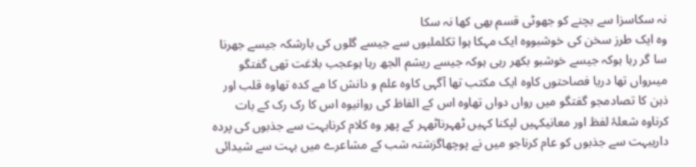نہ سکاسزا سے بچنے کو جھوٹی قسم بھی کھا نہ سکا
وہ ایک طرز سخن کی خوشبووہ ایک مہکا ہوا تکلملبوں سے جیسے گلوں کی بارشکہ جیسے جھرنا سا گر رہا ہوکہ جیسے خوشبو بکھر رہی ہوکہ جیسے ریشم الجھ رہا ہوعجب بلاغت تھی گفتگو میںرواں تھا دریا فصاحتوں کاوہ ایک مکتب تھا آگہی کاوہ علم و دانش کا مے کدہ تھاوہ قلب اور ذہن کا تصادمجو گفتگو میں رواں دواں تھاوہ اس کے الفاظ کی روانیوہ اس کا رک رک کے بات کرناوہ شعلۂ لفظ اور معانیکہیں لپکنا کہیں ٹھہرناٹھہر کے پھر وہ کلام کرنابہت سے جذبوں کی پردہ داریبہت سے جذبوں کو عام کرناجو میں نے پوچھاگزشتہ شب کے مشاعرے میں بہت سے شیدائی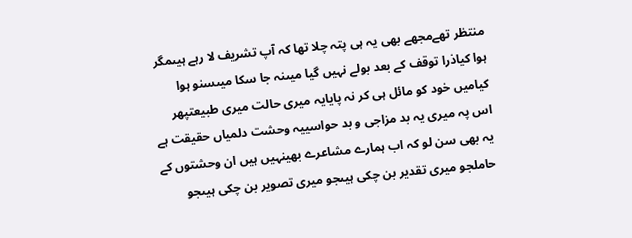منتظر تھےمجھے بھی یہ ہی پتہ چلا تھا کہ آپ تشریف لا رہے ہیںمگر ہوا کیاذرا توقف کے بعد بولے نہیں گیا میںنہ جا سکا میںسنو ہوا کیامیں خود کو مائل ہی کر نہ پایایہ میری حالت میری طبیعتپھر اس پہ میری یہ بد مزاجی و بد حواسییہ وحشت دلمیاں حقیقت ہے یہ بھی سن لو کہ اب ہمارے مشاعرے بھینہیں ہیں ان وحشتوں کے حاملجو میری تقدیر بن چکی ہیںجو میری تصویر بن چکی ہیںجو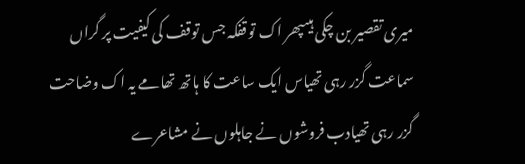میری تقصیر بن چکی ہیںپھر اک توقفکہ جس توقف کی کیفیت پر گراں سماعت گزر رہی تھیاس ایک ساعت کا ہاتھ تھامے یہ اک وضاحت گزر رہی تھیادب فروشوں نے جاہلوں نے مشاعرے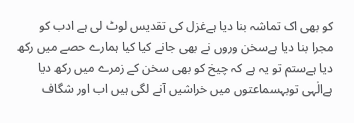کو بھی اک تماشہ بنا دیا ہےغزل کی تقدیس لوٹ لی ہے ادب کو مجرا بنا دیا ہےسخن وروں نے بھی جانے کیا کیا ہمارے حصے میں رکھ دیا ہےستم تو یہ ہے کہ چیخ کو بھی سخن کے زمرے میں رکھ دیا ہےالٰہی توبہسماعتوں میں خراشیں آنے لگی ہیں اب اور شگاف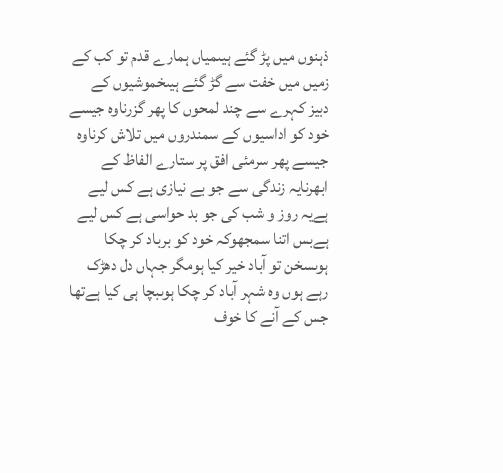ذہنوں میں پڑ گئے ہیںمیاں ہمارے قدم تو کب کے زمیں میں خفت سے گڑ گئے ہیںخموشیوں کے دبیز کہرے سے چند لمحوں کا پھر گزرناوہ جیسے خود کو اداسیوں کے سمندروں میں تلاش کرناوہ جیسے پھر سرمئی افق پر ستارے الفاظ کے ابھرنایہ زندگی سے جو بے نیازی ہے کس لیے ہےیہ روز و شب کی جو بد حواسی ہے کس لیے ہےبس اتنا سمجھوکہ خود کو برباد کر چکا ہوںسخن تو آباد خیر کیا ہومگر جہاں دل دھڑک رہے ہوں وہ شہر آباد کر چکا ہوںبچا ہی کیا ہےتھا جس کے آنے کا خوف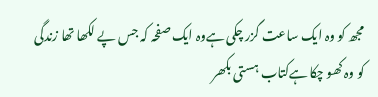مجھ کو وہ ایک ساعت گزر چکی ہےوہ ایک صفحہ کہ جس پے لکھا تھا زندگی کو وہ کھو چکا ہےکتاب ہستی بکھر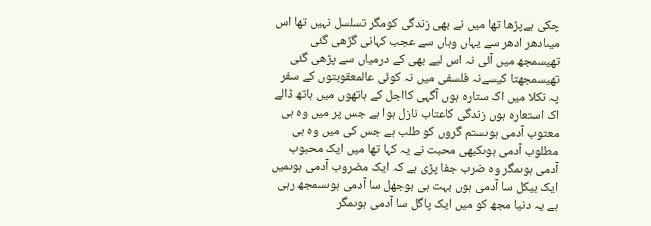چکی ہےپڑھا تھا میں نے بھی زندگی کومگر تسلسل نہیں تھا اس میںادھر ادھر سے یہاں وہاں سے عجب کہانی گڑھی گئی تھیسمجھ میں آئی نہ اس لیے بھی کے درمیاں سے پڑھی گئی تھیسمجھتا کیسےنہ فلسفی میں نہ کوئی عالمعقوبتوں کے سفر پہ نکلا میں اک ستارہ ہوں آگہی کااجل کے ہاتھوں میں ہاتھ ڈالے اک استعارہ ہوں زندگی کاعتاب نازل ہوا ہے جس پر میں وہ ہی معتوب آدمی ہوںستم گروں کو طلب ہے جس کی میں وہ ہی مطلوب آدمی ہوںکبھی محبت نے یہ کہا تھا میں ایک محبوب آدمی ہوںمگر وہ ضرب جفا پڑی ہے کہ ایک مضروب آدمی ہوںمیں ایک بیکل سا آدمی ہوں بہت ہی بوجھل سا آدمی ہوںسمجھ رہی ہے یہ دنیا مجھ کو میں ایک پاگل سا آدمی ہوںمگر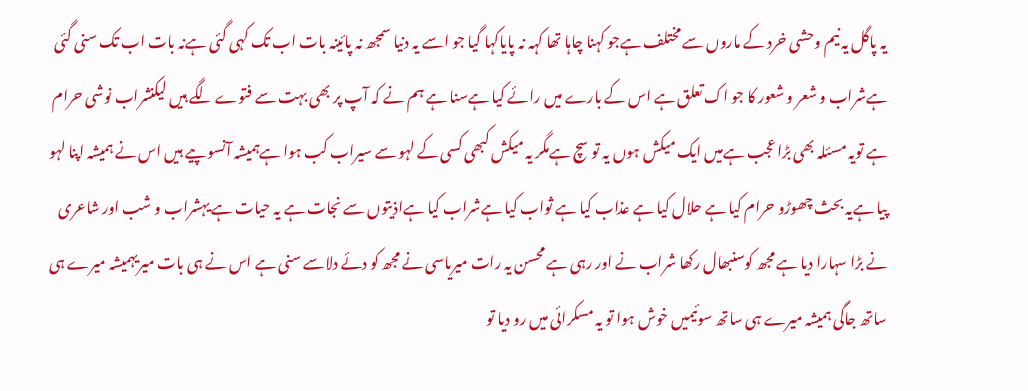یہ پاگل یہ نیم وحشی خرد کے ماروں سے مختلف ہےجو کہنا چاہا تھا کہہ نہ پایاکہا گیا جو اسے یہ دنیا سمجھ نہ پائینہ بات اب تک کہی گئی ہےنہ بات اب تک سنی گئی ہےشراب و شعر و شعور کا جو اک تعلق ہے اس کے بارے میں رائے کیا ہےسنا ہے ہم نے کہ آپ پر بھی بہت سے فتوے لگے ہیں لیکنشراب نوشی حرام ہے تویہ مسئلہ بھی بڑا عجب ہےمیں ایک میکش ہوں یہ تو سچ ہےمگر یہ میکش کبھی کسی کے لہو سے سیراب کب ہوا ہےہمیشہ آنسو پیے ہیں اس نے ہمیشہ اپنا لہو پیا ہےیہ بحث چھوڑو حرام کیا ہے حلال کیا ہے عذاب کیا ہے ثواب کیا ہےشراب کیا ہےاذیتوں سے نجات ہے یہ حیات ہے یہشراب و شب اور شاعری نے بڑا سہارا دیا ہے مجھ کوسنبھال رکھا شراب نے اور رہی ہے محسن یہ رات میریاسی نے مجھ کو دئے دلاسے سنی ہے اس نے ہی بات میریہمیشہ میرے ہی ساتھ جاگی ہمیشہ میرے ہی ساتھ سوئیمیں خوش ہوا تو یہ مسکرائی میں رو دیا تو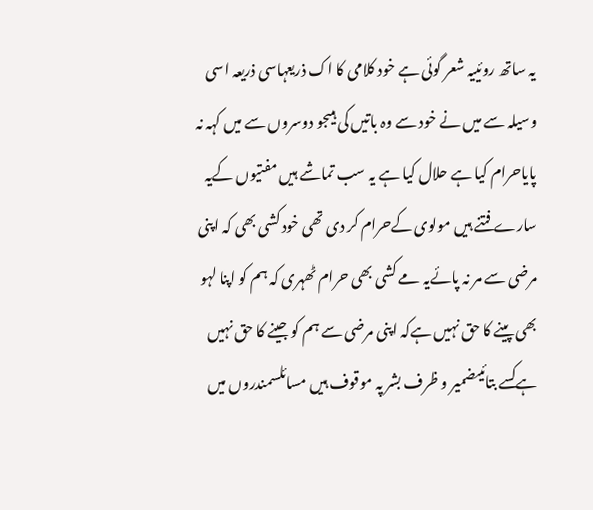یہ ساتھ روئییہ شعر گوئی ہے خود کلامی کا اک ذریعہاسی ذریعہ اسی وسیلہ سے میں نے خود سے وہ باتیں کی ہیںجو دوسروں سے میں کہہ نہ پایاحرام کیا ہے حلال کیا ہے یہ سب تماشے ہیں مفتیوں کےیہ سارے فتنے ہیں مولوی کےحرام کر دی تھی خود کشی بھی کہ اپنی مرضی سے مر نہ پائےیہ مے کشی بھی حرام ٹھہری کہ ہم کو اپنا لہو بھی پینے کا حق نہیں ہےکہ اپنی مرضی سے ہم کو جینے کا حق نہیں ہےکسے بتائیںضمیر و ظرف بشر پہ موقوف ہیں مسائلسمندروں میں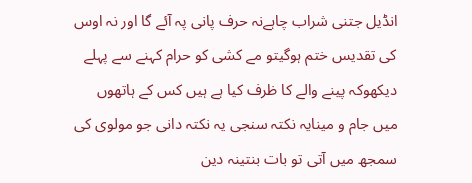انڈیل جتنی شراب چاہےنہ حرف پانی پہ آئے گا اور نہ اوس کی تقدیس ختم ہوگیتو مے کشی کو حرام کہنے سے پہلے دیکھوکہ پینے والے کا ظرف کیا ہے ہیں کس کے ہاتھوں میں جام و مینایہ نکتہ سنجی یہ نکتہ دانی جو مولوی کی سمجھ میں آتی تو بات بنتینہ دین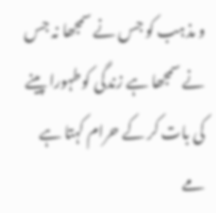و مذہب کو جس نے سمجھا نہ جس نے سمجھا ہے زندگی کوطہورا پینے کی بات کر کے حرام کہتا ہے مے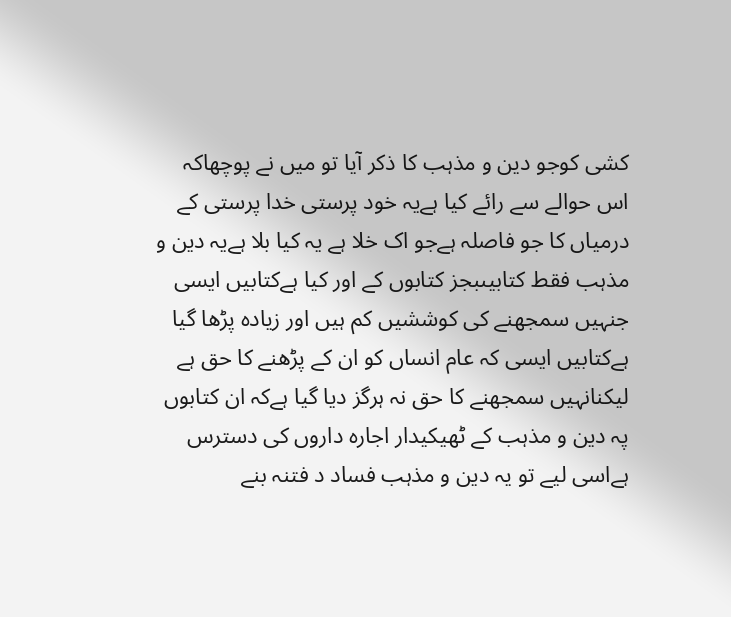کشی کوجو دین و مذہب کا ذکر آیا تو میں نے پوچھاکہ اس حوالے سے رائے کیا ہےیہ خود پرستی خدا پرستی کے درمیاں کا جو فاصلہ ہےجو اک خلا ہے یہ کیا بلا ہےیہ دین و مذہب فقط کتابیںبجز کتابوں کے اور کیا ہےکتابیں ایسی جنہیں سمجھنے کی کوششیں کم ہیں اور زیادہ پڑھا گیا ہےکتابیں ایسی کہ عام انساں کو ان کے پڑھنے کا حق ہے لیکنانہیں سمجھنے کا حق نہ ہرگز دیا گیا ہےکہ ان کتابوں پہ دین و مذہب کے ٹھیکیدار اجارہ داروں کی دسترس ہےاسی لیے تو یہ دین و مذہب فساد د فتنہ بنے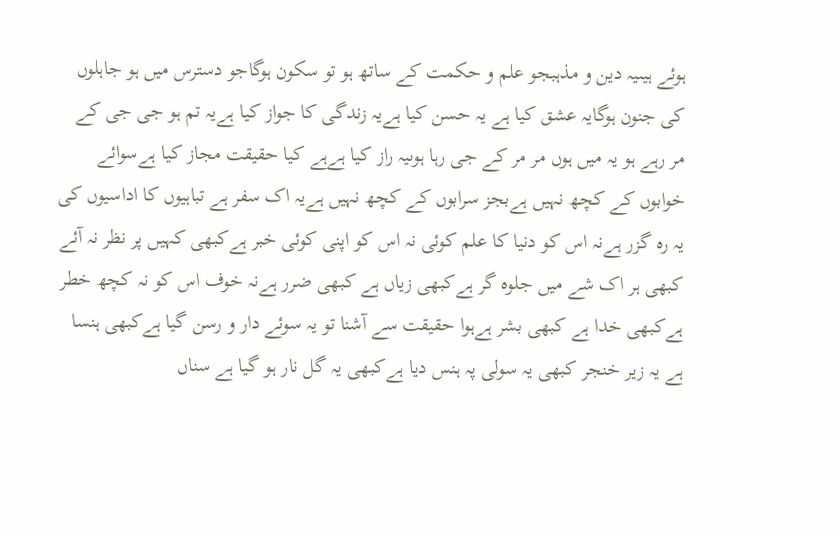ہوئے ہیںیہ دین و مذہبجو علم و حکمت کے ساتھ ہو تو سکون ہوگاجو دسترس میں ہو جاہلوں کی جنون ہوگایہ عشق کیا ہے یہ حسن کیا ہےیہ زندگی کا جواز کیا ہےیہ تم ہو جی جی کے مر رہے ہو یہ میں ہوں مر مر کے جی رہا ہوںیہ راز کیا ہےہے کیا حقیقت مجاز کیا ہےسوائے خوابوں کے کچھ نہیں ہےبجز سرابوں کے کچھ نہیں ہےیہ اک سفر ہے تباہیوں کا اداسیوں کی یہ رہ گزر ہےنہ اس کو دنیا کا علم کوئی نہ اس کو اپنی کوئی خبر ہےکبھی کہیں پر نظر نہ آئے کبھی ہر اک شے میں جلوہ گر ہےکبھی زیاں ہے کبھی ضرر ہےنہ خوف اس کو نہ کچھ خطر ہےکبھی خدا ہے کبھی بشر ہےہوا حقیقت سے آشنا تو یہ سوئے دار و رسن گیا ہےکبھی ہنسا ہے یہ زیر خنجر کبھی یہ سولی پہ ہنس دیا ہےکبھی یہ گل نار ہو گیا ہے سناں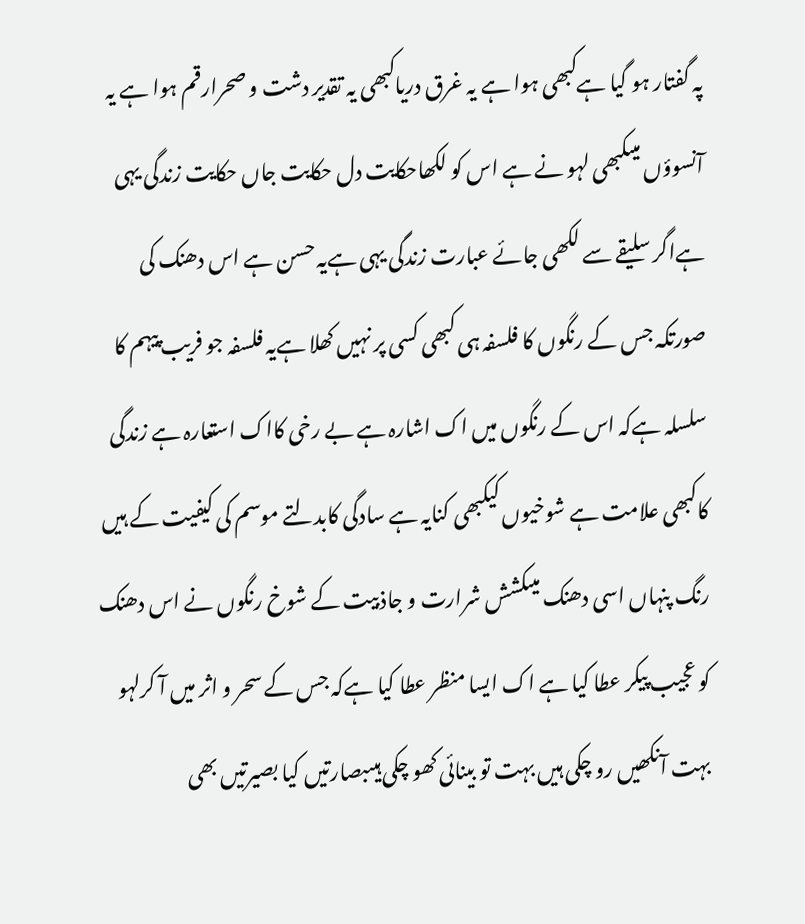پہ گفتار ہو گیا ہےکبھی ہوا ہے یہ غرق دریاکبھی یہ تقدیر دشت و صحرارقم ہوا ہے یہ آنسوؤں میںکبھی لہو نے ہے اس کو لکھاحکایت دل حکایت جاں حکایت زندگی یہی ہےاگر سلیقے سے لکھی جائے عبارت زندگی یہی ہےیہ حسن ہے اس دھنک کی صورتکہ جس کے رنگوں کا فلسفہ ہی کبھی کسی پر نہیں کھلا ہےیہ فلسفہ جو فریب پیہم کا سلسلہ ہےکہ اس کے رنگوں میں اک اشارہ ہے بے رخی کااک استعارہ ہے زندگی کاکبھی علامت ہے شوخیوں کیکبھی کنایہ ہے سادگی کابدلتے موسم کی کیفیت کے ہیں رنگ پنہاں اسی دھنک میںکشش شرارت و جاذبیت کے شوخ رنگوں نے اس دھنک کو عجیب پیکر عطا کیا ہے اک ایسا منظر عطا کیا ہےکہ جس کے سحر و اثر میں آ کرلہو بہت آنکھیں رو چکی ہیں بہت تو بینائی کھو چکی ہیںبصارتیں کیا بصیرتیں بھی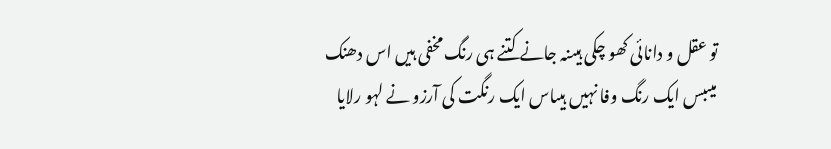تو عقل و دانائی کھو چکی ہیںنہ جانے کتنے ہی رنگ مخفی ہیں اس دھنک میںبس ایک رنگ وفا نہیں ہیںاس ایک رنگت کی آرزو نے لہو رلایا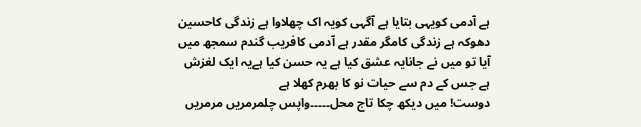ہے آدمی کویہی بتایا ہے آگہی کویہ اک چھلاوا ہے زندگی کاحسین دھوکہ ہے زندگی کامگر مقدر ہے آدمی کافریب گندم سمجھ میں آیا تو میں نے جانایہ عشق کیا ہے یہ حسن کیا ہےیہ ایک لغزش ہے جس کے دم سے حیات نو کا بھرم کھلا ہے
دوست! میں دیکھ چکا تاج محل۔۔۔۔۔واپس چلمرمریں مرمریں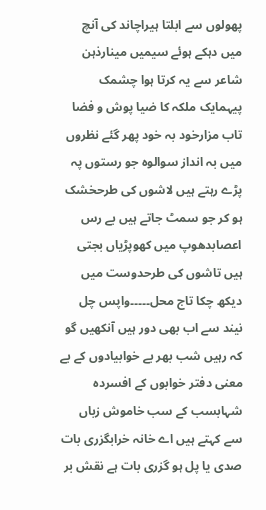پھولوں سے ابلتا ہیراچاند کی آنچ میں دہکے ہوئے سیمیں مینارذہن شاعر سے یہ کرتا ہوا چشمک پیہمایک ملکہ کا ضیا پوش و فضا تاب مزارخود بہ خود پھر گئے نظروں میں بہ انداز سوالوہ جو رستوں پہ پڑے رہتے ہیں لاشوں کی طرحخشک ہو کر جو سمٹ جاتے ہیں بے رس اعصابدھوپ میں کھوپڑیاں بجتی ہیں تاشوں کی طرحدوست میں دیکھ چکا تاج محل۔۔۔۔۔واپس چل
نیند سے اب بھی دور ہیں آنکھیں گو کہ رہیں شب بھر بے خوابیادوں کے بے معنی دفتر خوابوں کے افسردہ شہابسب کے سب خاموش زباں سے کہتے ہیں اے خانہ خرابگزری بات صدی یا پل ہو گزری بات ہے نقش بر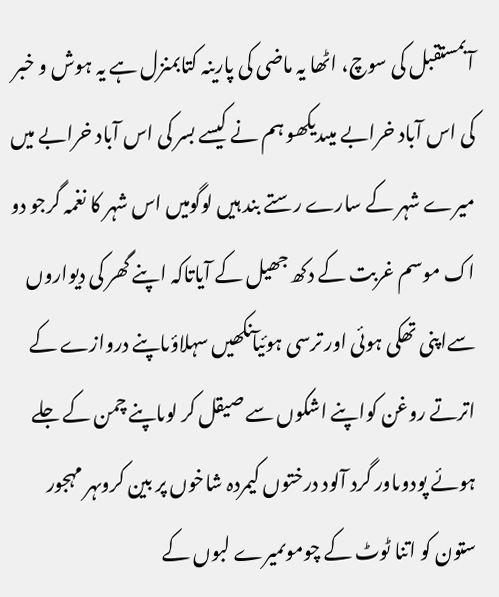آبمستقبل کی سوچ، اٹھا یہ ماضی کی پارینہ کتابمنزل ہے یہ ہوش و خبر کی اس آباد خرابے میںدیکھو ہم نے کیسے بسر کی اس آباد خرابے میں
میرے شہر کے سارے رستے بند ہیں لوگومیں اس شہر کا نغمہ گرجو دو اک موسم غربت کے دکھ جھیل کے آیاتاکہ اپنے گھر کی دیواروں سےاپنی تھکی ہوئی اور ترسی ہوئیآنکھیں سہلاؤںاپنے دروازے کے اترتے روغن کواپنے اشکوں سے صیقل کر لوںاپنے چمن کے جلے ہوئے پودوںاور گرد آلود درختوں کیمردہ شاخوں پر بین کروںہر مہجور ستون کو اتنا ٹوٹ کے چوموںمیرے لبوں کے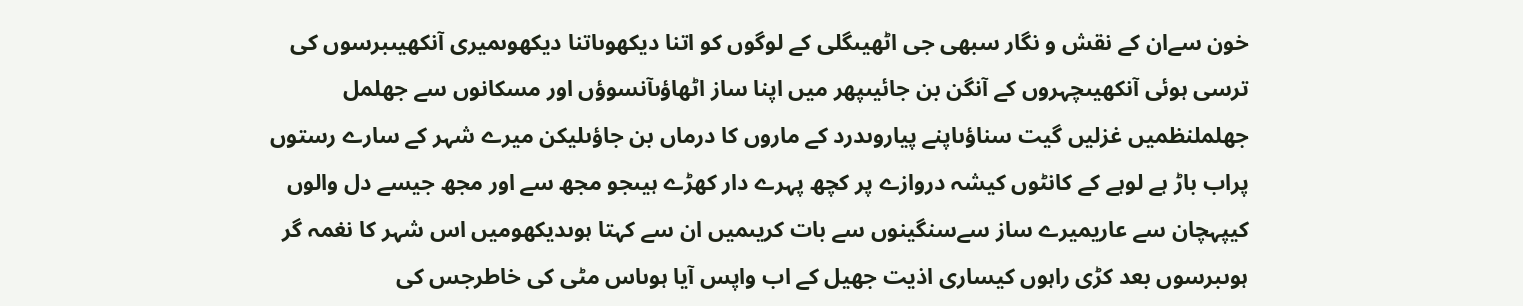خون سےان کے نقش و نگار سبھی جی اٹھیںگلی کے لوگوں کو اتنا دیکھوںاتنا دیکھوںمیری آنکھیںبرسوں کی ترسی ہوئی آنکھیںچہروں کے آنگن بن جائیںپھر میں اپنا ساز اٹھاؤںآنسوؤں اور مسکانوں سے جھلمل جھلملنظمیں غزلیں گیت سناؤںاپنے پیاروںدرد کے ماروں کا درماں بن جاؤںلیکن میرے شہر کے سارے رستوں پراب باڑ ہے لوہے کے کانٹوں کیشہ دروازے پر کچھ پہرے دار کھڑے ہیںجو مجھ سے اور مجھ جیسے دل والوں کیپہچان سے عاریمیرے ساز سےسنگینوں سے بات کریںمیں ان سے کہتا ہوںدیکھومیں اس شہر کا نغمہ گر ہوںبرسوں بعد کڑی راہوں کیساری اذیت جھیل کے اب واپس آیا ہوںاس مٹی کی خاطرجس کی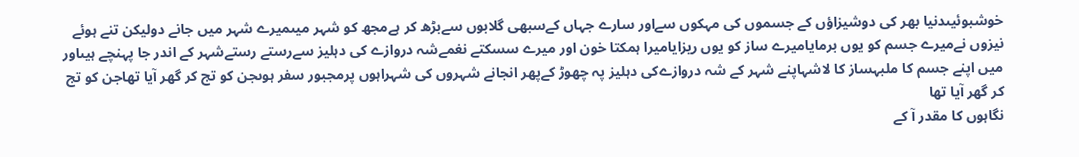خوشبوئیںدنیا بھر کی دوشیزاؤں کے جسموں کی مہکوں سےاور سارے جہاں کےسبھی گلابوں سےبڑھ کر ہےمجھ کو شہر میںمیرے شہر میں جانے دولیکن تنے ہوئے نیزوں نےمیرے جسم کو یوں برمایامیرے ساز کو یوں ریزایامیرا ہمکتا خون اور میرے سسکتے نغمےشہ دروازے کی دہلیز سےرستے رستےشہر کے اندر جا پہنچے ہیںاور میں اپنے جسم کا ملبہساز کا لاشہاپنے شہر کے شہ دروازےکی دہلیز پہ چھوڑ کےپھر انجانے شہروں کی شہراہوں پرمجبور سفر ہوںجن کو تج کر گھر آیا تھاجن کو تج کر گھر آیا تھا
نگاہوں کا مقدر آ کے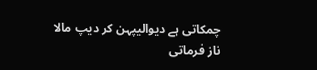چمکاتی ہے دیوالیپہن کر دیپ مالا ناز فرماتی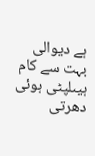ہے دیوالی
بہت سے کام ہیںلپٹی ہوئی دھرتی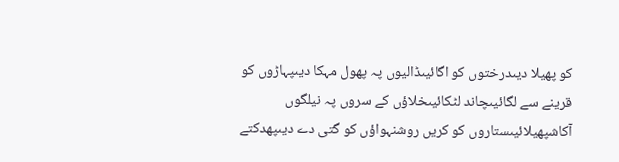کو پھیلا دیںدرختوں کو اگائیںڈالیوں پہ پھول مہکا دیںپہاڑوں کو قرینے سے لگائیںچاند لٹکائیںخلاؤں کے سروں پہ نیلگوں آکاشپھیلائیںستاروں کو کریں روشنہواؤں کو گتی دے دیںپھدکتے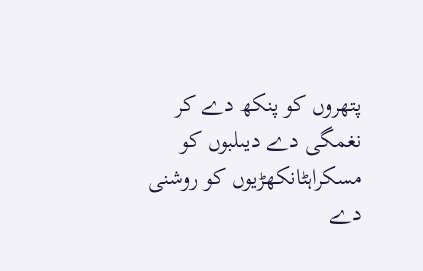پتھروں کو پنکھ دے کر نغمگی دے دیںلبوں کو مسکراہٹانکھڑیوں کو روشنی دے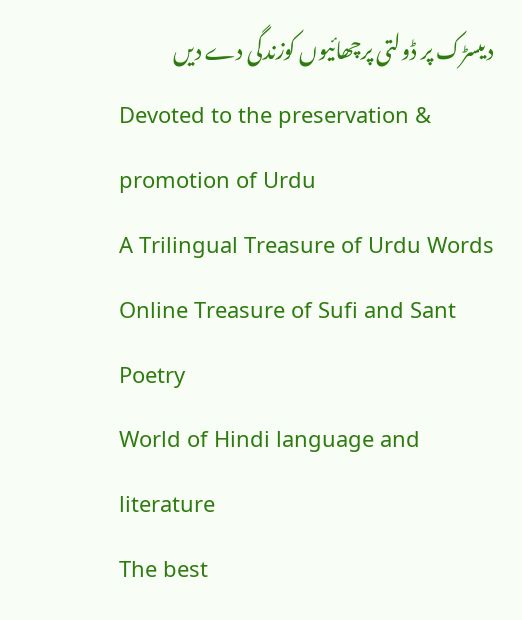دیںسڑک پر ڈولتی پرچھائیوں کوزندگی دے دیں
Devoted to the preservation & promotion of Urdu
A Trilingual Treasure of Urdu Words
Online Treasure of Sufi and Sant Poetry
World of Hindi language and literature
The best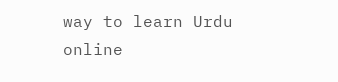way to learn Urdu online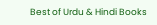Best of Urdu & Hindi Books